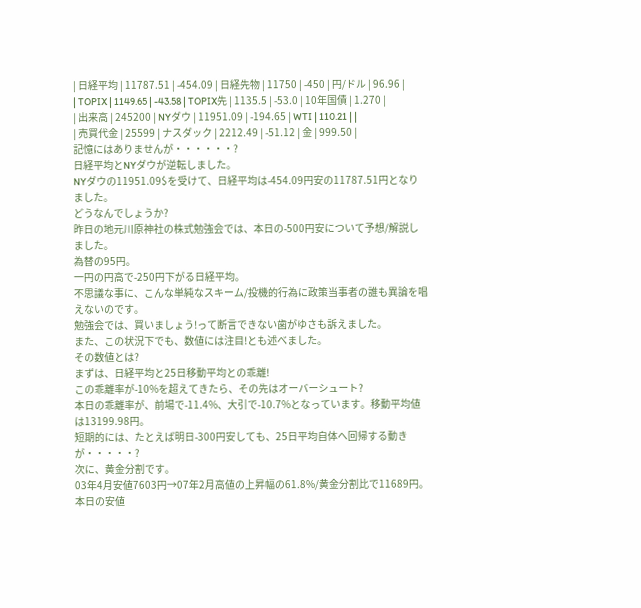| 日経平均 | 11787.51 | -454.09 | 日経先物 | 11750 | -450 | 円/ドル | 96.96 |
| TOPIX | 1149.65 | -43.58 | TOPIX先 | 1135.5 | -53.0 | 10年国債 | 1.270 |
| 出来高 | 245200 | NYダウ | 11951.09 | -194.65 | WTI | 110.21 | |
| 売買代金 | 25599 | ナスダック | 2212.49 | -51.12 | 金 | 999.50 |
記憶にはありませんが・・・・・・?
日経平均とNYダウが逆転しました。
NYダウの11951.09$を受けて、日経平均は-454.09円安の11787.51円となりました。
どうなんでしょうか?
昨日の地元川原神社の株式勉強会では、本日の-500円安について予想/解説しました。
為替の95円。
一円の円高で-250円下がる日経平均。
不思議な事に、こんな単純なスキーム/投機的行為に政策当事者の誰も異論を唱えないのです。
勉強会では、買いましょう!って断言できない歯がゆさも訴えました。
また、この状況下でも、数値には注目!とも述べました。
その数値とは?
まずは、日経平均と25日移動平均との乖離!
この乖離率が-10%を超えてきたら、その先はオーバーシュート?
本日の乖離率が、前場で-11.4%、大引で-10.7%となっています。移動平均値は13199.98円。
短期的には、たとえば明日-300円安しても、25日平均自体へ回帰する動きが・・・・・?
次に、黄金分割です。
03年4月安値7603円→07年2月高値の上昇幅の61.8%/黄金分割比で11689円。
本日の安値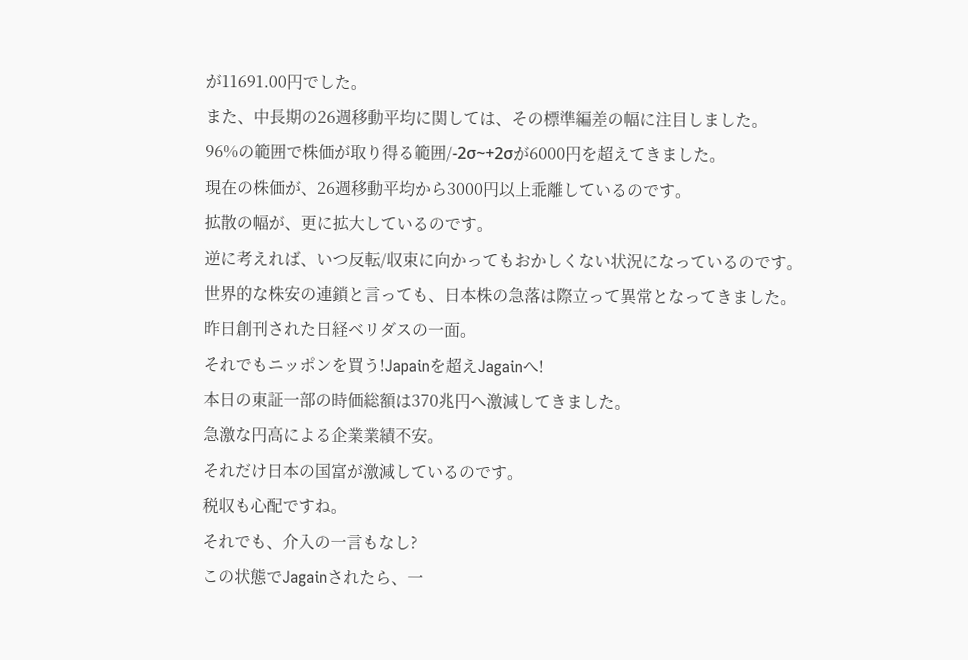が11691.00円でした。
また、中長期の26週移動平均に関しては、その標準編差の幅に注目しました。
96%の範囲で株価が取り得る範囲/-2σ~+2σが6000円を超えてきました。
現在の株価が、26週移動平均から3000円以上乖離しているのです。
拡散の幅が、更に拡大しているのです。
逆に考えれば、いつ反転/収束に向かってもおかしくない状況になっているのです。
世界的な株安の連鎖と言っても、日本株の急落は際立って異常となってきました。
昨日創刊された日経ベリダスの一面。
それでもニッポンを買う!Japainを超えJagainへ!
本日の東証一部の時価総額は370兆円へ激減してきました。
急激な円高による企業業績不安。
それだけ日本の国富が激減しているのです。
税収も心配ですね。
それでも、介入の一言もなし?
この状態でJagainされたら、一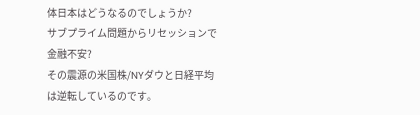体日本はどうなるのでしょうか?
サブプライム問題からリセッションで金融不安?
その震源の米国株/NYダウと日経平均は逆転しているのです。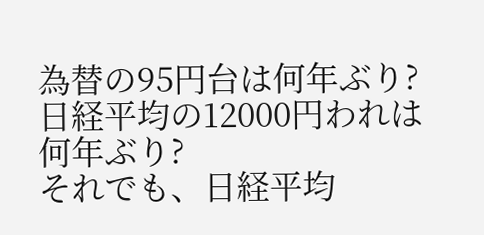為替の95円台は何年ぶり?
日経平均の12000円われは何年ぶり?
それでも、日経平均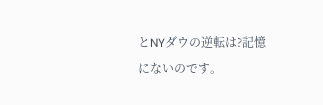とNYダウの逆転は?記憶にないのです。